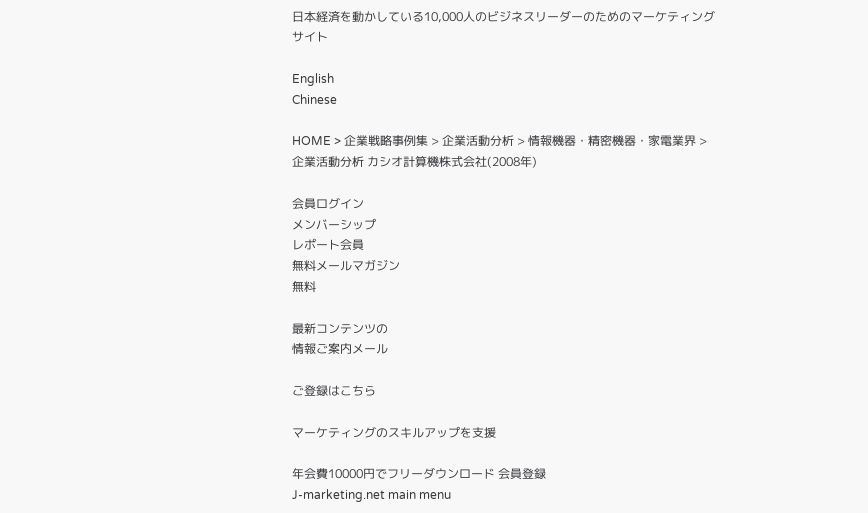日本経済を動かしている10,000人のビジネスリーダーのためのマーケティングサイト

English
Chinese

HOME > 企業戦略事例集 > 企業活動分析 > 情報機器・精密機器・家電業界 > 企業活動分析 カシオ計算機株式会社(2008年)

会員ログイン
メンバーシップ
レポート会員
無料メールマガジン
無料

最新コンテンツの
情報ご案内メール

ご登録はこちら

マーケティングのスキルアップを支援

年会費10000円でフリーダウンロード 会員登録
J-marketing.net main menu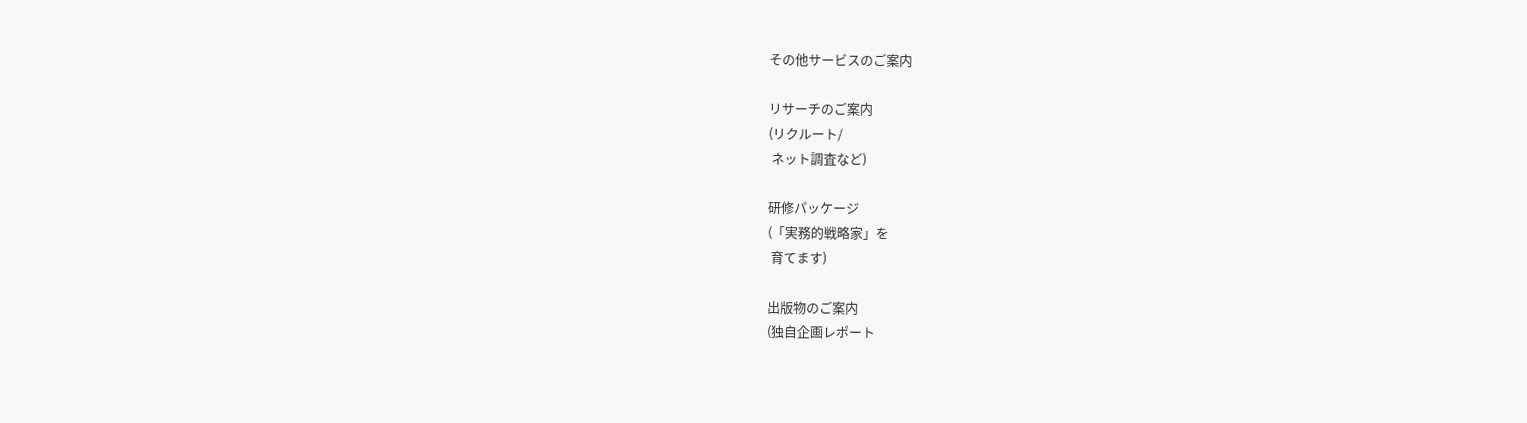その他サービスのご案内

リサーチのご案内
(リクルート/
 ネット調査など)

研修パッケージ
(「実務的戦略家」を
 育てます)

出版物のご案内
(独自企画レポート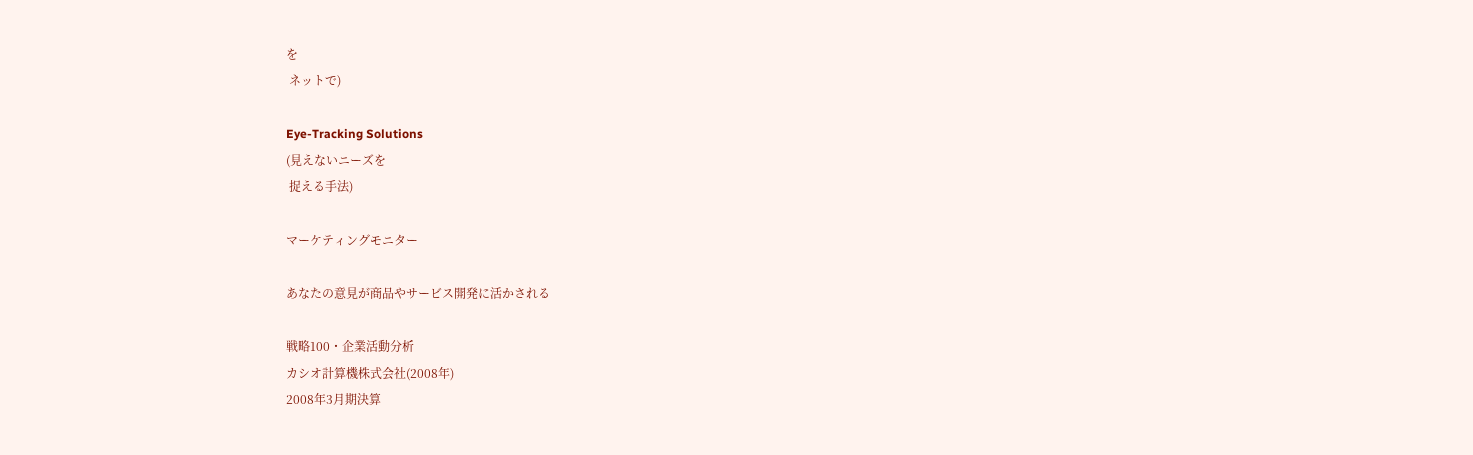を
 ネットで)

Eye-Tracking Solutions
(見えないニーズを
 捉える手法)

マーケティングモニター

あなたの意見が商品やサービス開発に活かされる

戦略100・企業活動分析
カシオ計算機株式会社(2008年)
2008年3月期決算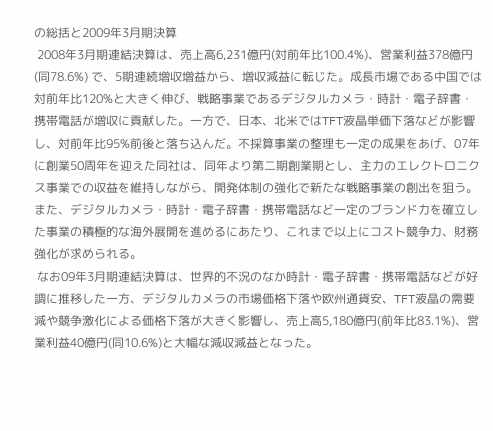の総括と2009年3月期決算
 2008年3月期連結決算は、売上高6,231億円(対前年比100.4%)、営業利益378億円(同78.6%) で、5期連続増収増益から、増収減益に転じた。成長市場である中国では対前年比120%と大きく伸び、戦略事業であるデジタルカメラ・時計・電子辞書・携帯電話が増収に貢献した。一方で、日本、北米ではTFT液晶単価下落などが影響し、対前年比95%前後と落ち込んだ。不採算事業の整理も一定の成果をあげ、07年に創業50周年を迎えた同社は、同年より第二期創業期とし、主力のエレクトロニクス事業での収益を維持しながら、開発体制の強化で新たな戦略事業の創出を狙う。また、デジタルカメラ・時計・電子辞書・携帯電話など一定のブランド力を確立した事業の積極的な海外展開を進めるにあたり、これまで以上にコスト競争力、財務強化が求められる。
 なお09年3月期連結決算は、世界的不況のなか時計・電子辞書・携帯電話などが好調に推移した一方、デジタルカメラの市場価格下落や欧州通貨安、TFT液晶の需要減や競争激化による価格下落が大きく影響し、売上高5,180億円(前年比83.1%)、営業利益40億円(同10.6%)と大幅な減収減益となった。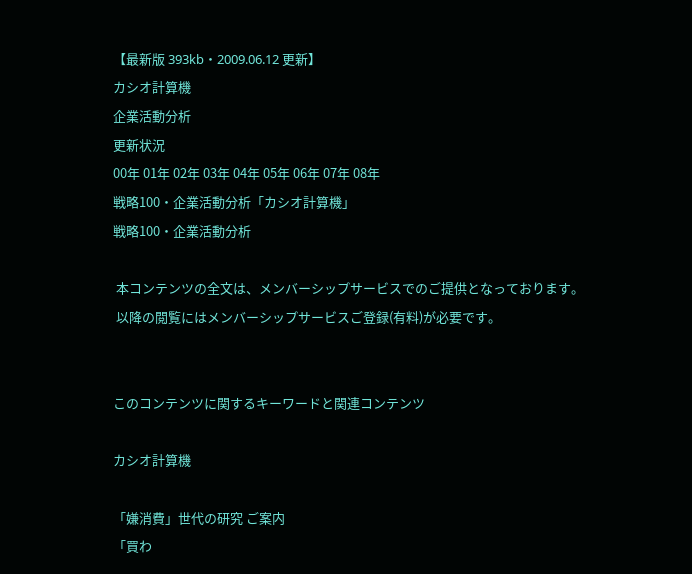【最新版 393kb・2009.06.12 更新】
カシオ計算機
企業活動分析
更新状況
00年 01年 02年 03年 04年 05年 06年 07年 08年
戦略100・企業活動分析「カシオ計算機」
戦略100・企業活動分析

 本コンテンツの全文は、メンバーシップサービスでのご提供となっております。
 以降の閲覧にはメンバーシップサービスご登録(有料)が必要です。


このコンテンツに関するキーワードと関連コンテンツ

カシオ計算機

「嫌消費」世代の研究 ご案内
「買わ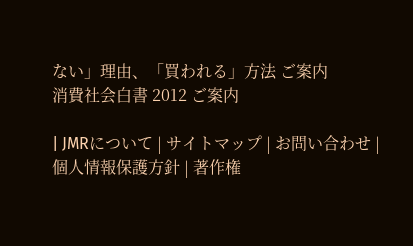ない」理由、「買われる」方法 ご案内
消費社会白書 2012 ご案内

| JMRについて | サイトマップ | お問い合わせ | 個人情報保護方針 | 著作権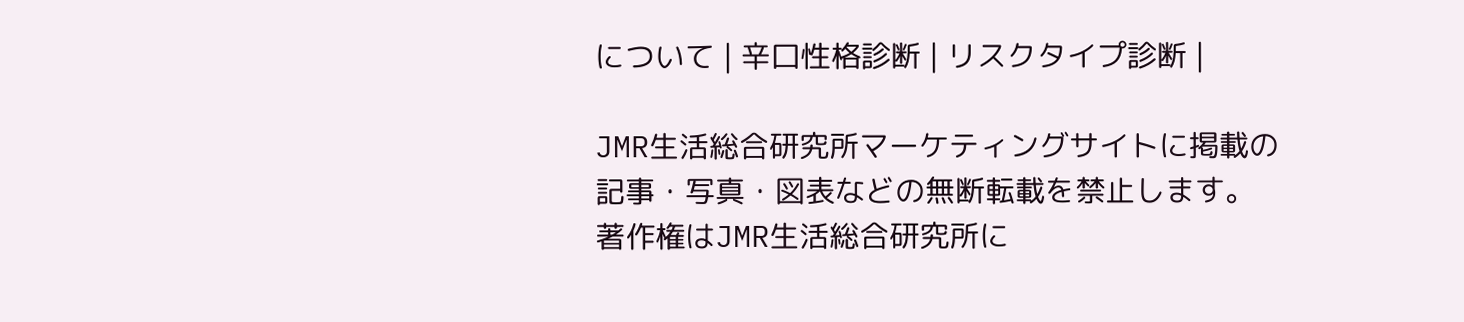について | 辛口性格診断 | リスクタイプ診断 |

JMR生活総合研究所マーケティングサイトに掲載の記事・写真・図表などの無断転載を禁止します。
著作権はJMR生活総合研究所に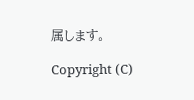属します。

Copyright (C)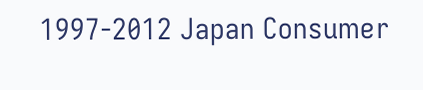1997-2012 Japan Consumer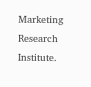Marketing Research Institute.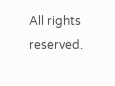All rights reserved.